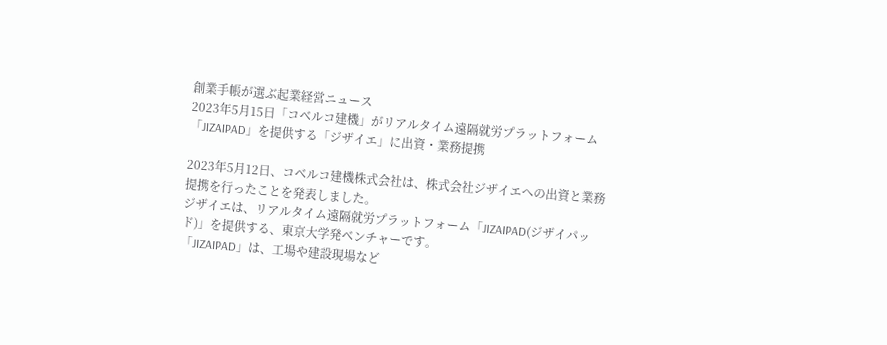創業手帳が選ぶ起業経営ニュース
2023年5月15日「コベルコ建機」がリアルタイム遠隔就労プラットフォーム「JIZAIPAD」を提供する「ジザイエ」に出資・業務提携

2023年5月12日、コベルコ建機株式会社は、株式会社ジザイエへの出資と業務提携を行ったことを発表しました。
ジザイエは、リアルタイム遠隔就労プラットフォーム「JIZAIPAD(ジザイパッド)」を提供する、東京大学発ベンチャーです。
「JIZAIPAD」は、工場や建設現場など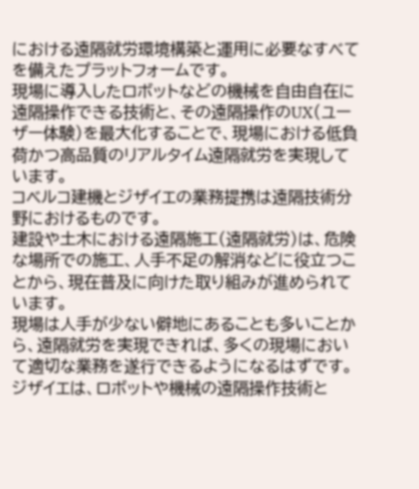における遠隔就労環境構築と運用に必要なすべてを備えたプラットフォームです。
現場に導入したロボットなどの機械を自由自在に遠隔操作できる技術と、その遠隔操作のUX(ユーザー体験)を最大化することで、現場における低負荷かつ高品質のリアルタイム遠隔就労を実現しています。
コベルコ建機とジザイエの業務提携は遠隔技術分野におけるものです。
建設や土木における遠隔施工(遠隔就労)は、危険な場所での施工、人手不足の解消などに役立つことから、現在普及に向けた取り組みが進められています。
現場は人手が少ない僻地にあることも多いことから、遠隔就労を実現できれば、多くの現場において適切な業務を遂行できるようになるはずです。
ジザイエは、ロボットや機械の遠隔操作技術と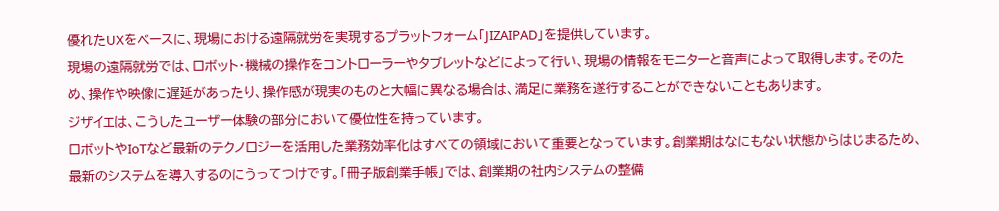優れたUXをベースに、現場における遠隔就労を実現するプラットフォーム「JIZAIPAD」を提供しています。
現場の遠隔就労では、ロボット・機械の操作をコントローラーやタブレットなどによって行い、現場の情報をモニターと音声によって取得します。そのため、操作や映像に遅延があったり、操作感が現実のものと大幅に異なる場合は、満足に業務を遂行することができないこともあります。
ジザイエは、こうしたユーザー体験の部分において優位性を持っています。
ロボットやIoTなど最新のテクノロジーを活用した業務効率化はすべての領域において重要となっています。創業期はなにもない状態からはじまるため、最新のシステムを導入するのにうってつけです。「冊子版創業手帳」では、創業期の社内システムの整備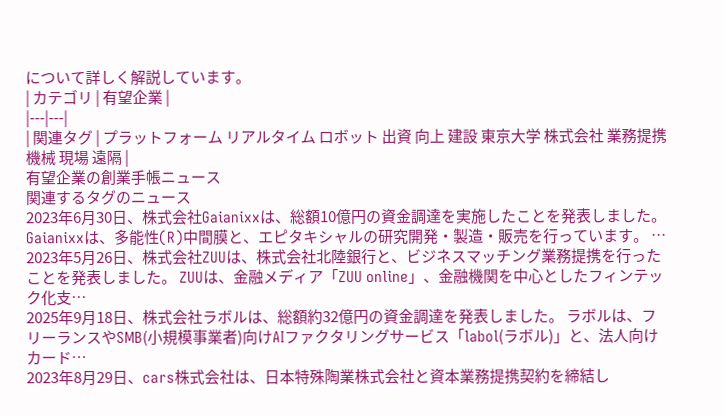について詳しく解説しています。
| カテゴリ | 有望企業 |
|---|---|
| 関連タグ | プラットフォーム リアルタイム ロボット 出資 向上 建設 東京大学 株式会社 業務提携 機械 現場 遠隔 |
有望企業の創業手帳ニュース
関連するタグのニュース
2023年6月30日、株式会社Gaianixxは、総額10億円の資金調達を実施したことを発表しました。 Gaianixxは、多能性(R)中間膜と、エピタキシャルの研究開発・製造・販売を行っています。 …
2023年5月26日、株式会社ZUUは、株式会社北陸銀行と、ビジネスマッチング業務提携を行ったことを発表しました。 ZUUは、金融メディア「ZUU online」、金融機関を中心としたフィンテック化支…
2025年9月18日、株式会社ラボルは、総額約32億円の資金調達を発表しました。 ラボルは、フリーランスやSMB(小規模事業者)向けAIファクタリングサービス「labol(ラボル)」と、法人向けカード…
2023年8月29日、cars株式会社は、日本特殊陶業株式会社と資本業務提携契約を締結し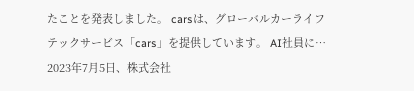たことを発表しました。 carsは、グローバルカーライフテックサービス「cars」を提供しています。 AI社員に…
2023年7月5日、株式会社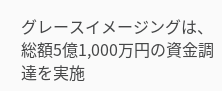グレースイメージングは、総額5億1,000万円の資金調達を実施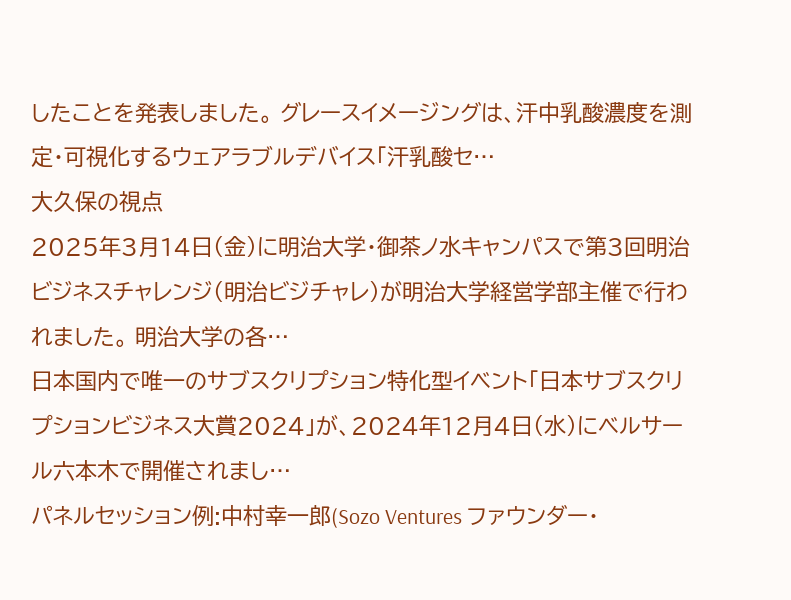したことを発表しました。 グレースイメージングは、汗中乳酸濃度を測定・可視化するウェアラブルデバイス「汗乳酸セ…
大久保の視点
2025年3月14日(金)に明治大学・御茶ノ水キャンパスで第3回明治ビジネスチャレンジ(明治ビジチャレ)が明治大学経営学部主催で行われました。 明治大学の各…
日本国内で唯一のサブスクリプション特化型イベント「日本サブスクリプションビジネス大賞2024」が、2024年12月4日(水)にベルサール六本木で開催されまし…
パネルセッション例:中村幸一郎(Sozo Ventures ファウンダー・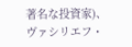著名な投資家)、ヴァシリエフ・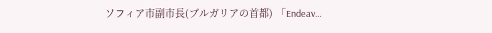ソフィア市副市長(ブルガリアの首都) 「Endeav…